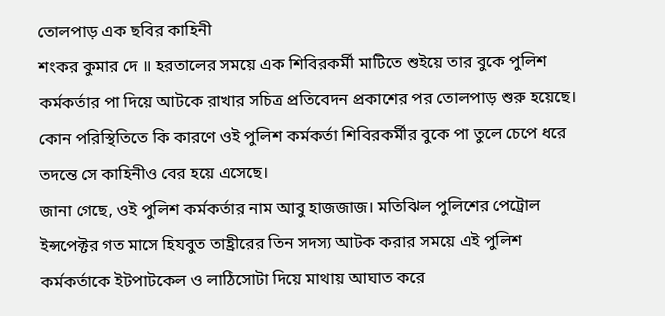তোলপাড় এক ছবির কাহিনী
শংকর কুমার দে ॥ হরতালের সময়ে এক শিবিরকর্মী মাটিতে শুইয়ে তার বুকে পুলিশ কর্মকর্তার পা দিয়ে আটকে রাখার সচিত্র প্রতিবেদন প্রকাশের পর তোলপাড় শুরু হয়েছে। কোন পরিস্থিতিতে কি কারণে ওই পুলিশ কর্মকর্তা শিবিরকর্মীর বুকে পা তুলে চেপে ধরে তদন্তে সে কাহিনীও বের হয়ে এসেছে।
জানা গেছে, ওই পুলিশ কর্মকর্তার নাম আবু হাজজাজ। মতিঝিল পুলিশের পেট্রোল ইন্সপেক্টর গত মাসে হিযবুত তাহ্রীরের তিন সদস্য আটক করার সময়ে এই পুলিশ কর্মকর্তাকে ইটপাটকেল ও লাঠিসোটা দিয়ে মাথায় আঘাত করে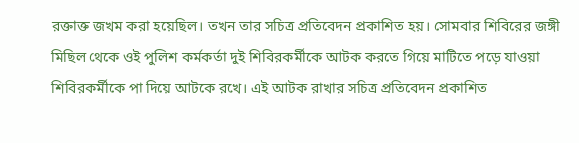রক্তাক্ত জখম করা হয়েছিল। তখন তার সচিত্র প্রতিবেদন প্রকাশিত হয়। সোমবার শিবিরের জঙ্গী মিছিল থেকে ওই পুলিশ কর্মকর্তা দুই শিবিরকর্মীকে আটক করতে গিয়ে মাটিতে পড়ে যাওয়া শিবিরকর্মীকে পা দিয়ে আটকে রখে। এই আটক রাখার সচিত্র প্রতিবেদন প্রকাশিত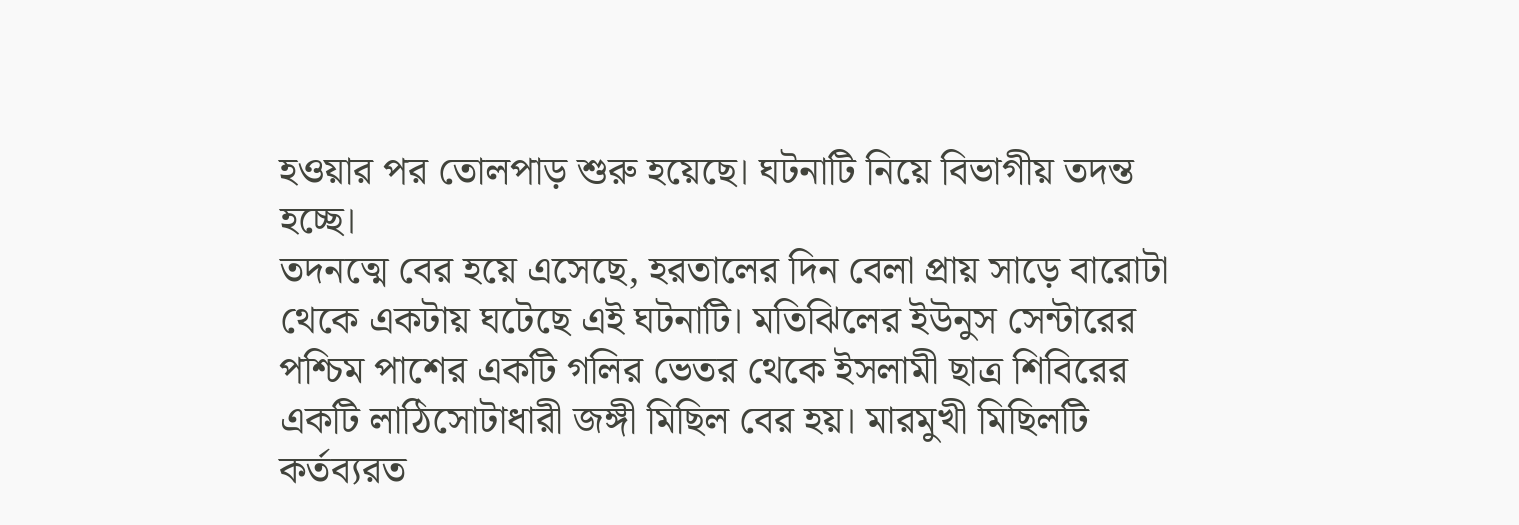হওয়ার পর তোলপাড় শুরু হয়েছে। ঘটনাটি নিয়ে বিভাগীয় তদন্ত হচ্ছে।
তদনত্মে বের হয়ে এসেছে, হরতালের দিন বেলা প্রায় সাড়ে বারোটা থেকে একটায় ঘটেছে এই ঘটনাটি। মতিঝিলের ইউনুস সেন্টারের পশ্চিম পাশের একটি গলির ভেতর থেকে ইসলামী ছাত্র শিবিরের একটি লাঠিসোটাধারী জঙ্গী মিছিল বের হয়। মারমুখী মিছিলটি কর্তব্যরত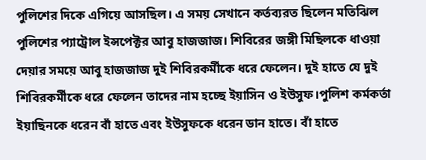পুলিশের দিকে এগিয়ে আসছিল। এ সময় সেখানে কর্তব্যরত ছিলেন মতিঝিল পুলিশের প্যাট্রোল ইন্সপেক্টর আবু হাজজাজ। শিবিরের জঙ্গী মিছিলকে ধাওয়া দেয়ার সময়ে আবু হাজজাজ দুই শিবিরকর্মীকে ধরে ফেলেন। দুই হাতে যে দুই শিবিরকর্মীকে ধরে ফেলেন তাদের নাম হচ্ছে ইয়াসিন ও ইউসুফ।পুলিশ কর্মকর্তা ইয়াছিনকে ধরেন বাঁ হাতে এবং ইউসুফকে ধরেন ডান হাতে। বাঁ হাতে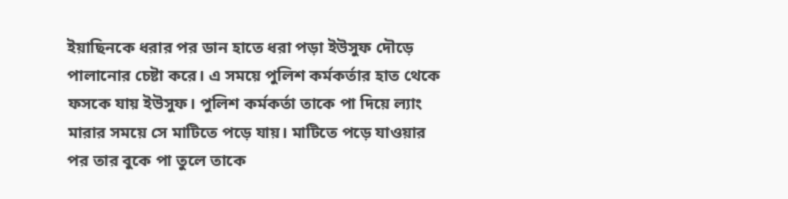ইয়াছিনকে ধরার পর ডান হাতে ধরা পড়া ইউসুফ দৌড়ে পালানোর চেষ্টা করে। এ সময়ে পুলিশ কর্মকর্তার হাত থেকে ফসকে যায় ইউসুফ। পুলিশ কর্মকর্তা তাকে পা দিয়ে ল্যাং মারার সময়ে সে মাটিতে পড়ে যায়। মাটিতে পড়ে যাওয়ার পর তার বুকে পা তুলে তাকে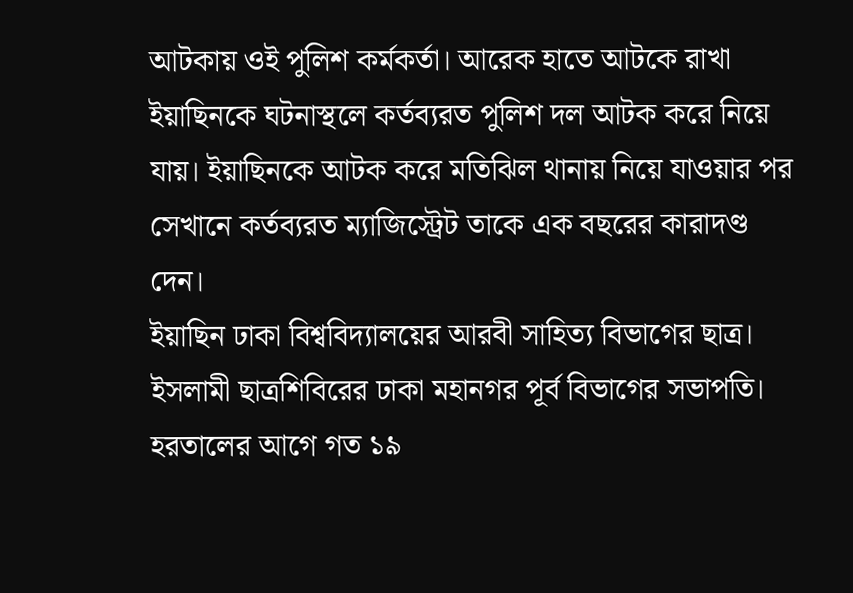আটকায় ওই পুলিশ কর্মকর্তা। আরেক হাতে আটকে রাখা ইয়াছিনকে ঘটনাস্থলে কর্তব্যরত পুলিশ দল আটক করে নিয়ে যায়। ইয়াছিনকে আটক করে মতিঝিল থানায় নিয়ে যাওয়ার পর সেখানে কর্তব্যরত ম্যাজিস্ট্রেট তাকে এক বছরের কারাদণ্ড দেন।
ইয়াছিন ঢাকা বিশ্ববিদ্যালয়ের আরবী সাহিত্য বিভাগের ছাত্র। ইসলামী ছাত্রশিবিরের ঢাকা মহানগর পূর্ব বিভাগের সভাপতি। হরতালের আগে গত ১৯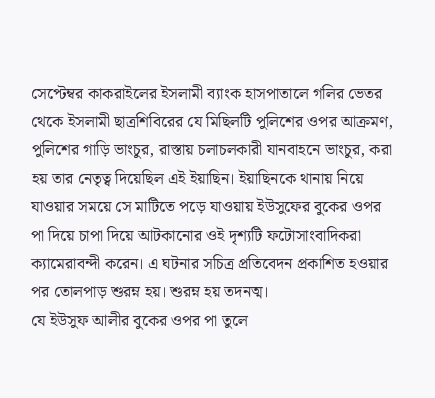সেপ্টেম্বর কাকরাইলের ইসলামী ব্যাংক হাসপাতালে গলির ভেতর থেকে ইসলামী ছাত্রশিবিরের যে মিছিলটি পুলিশের ওপর আক্রমণ, পুলিশের গাড়ি ভাংচুর, রাস্তায় চলাচলকারী যানবাহনে ভাংচুর, করা হয় তার নেতৃত্ব দিয়েছিল এই ইয়াছিন। ইয়াছিনকে থানায় নিয়ে যাওয়ার সময়ে সে মাটিতে পড়ে যাওয়ায় ইউসুফের বুকের ওপর পা দিয়ে চাপা দিয়ে আটকানোর ওই দৃশ্যটি ফটোসাংবাদিকরা ক্যামেরাবন্দী করেন। এ ঘটনার সচিত্র প্রতিবেদন প্রকাশিত হওয়ার পর তোলপাড় শুরম্ন হয়। শুরম্ন হয় তদনত্ম।
যে ইউসুফ আলীর বুকের ওপর পা তুলে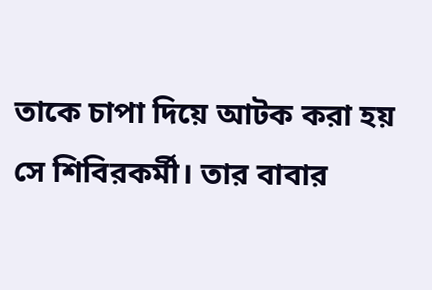তাকে চাপা দিয়ে আটক করা হয় সে শিবিরকর্মী। তার বাবার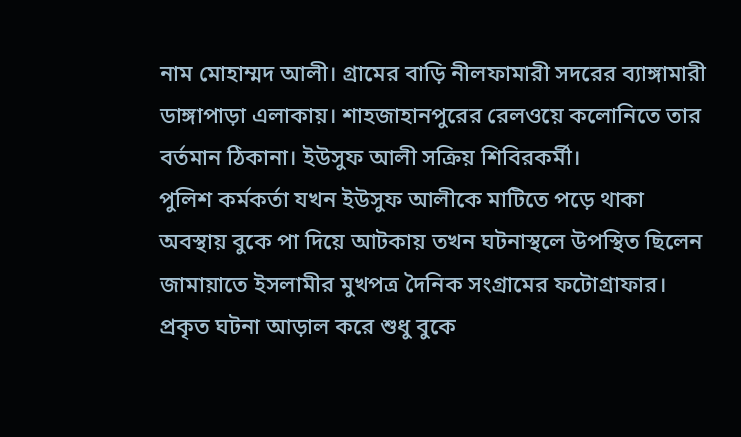নাম মোহাম্মদ আলী। গ্রামের বাড়ি নীলফামারী সদরের ব্যাঙ্গামারী ডাঙ্গাপাড়া এলাকায়। শাহজাহানপুরের রেলওয়ে কলোনিতে তার বর্তমান ঠিকানা। ইউসুফ আলী সক্রিয় শিবিরকর্মী।
পুলিশ কর্মকর্তা যখন ইউসুফ আলীকে মাটিতে পড়ে থাকা অবস্থায় বুকে পা দিয়ে আটকায় তখন ঘটনাস্থলে উপস্থিত ছিলেন জামায়াতে ইসলামীর মুখপত্র দৈনিক সংগ্রামের ফটোগ্রাফার। প্রকৃত ঘটনা আড়াল করে শুধু বুকে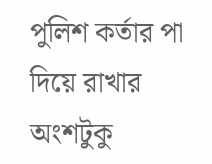পুলিশ কর্তার পা দিয়ে রাখার অংশটুকু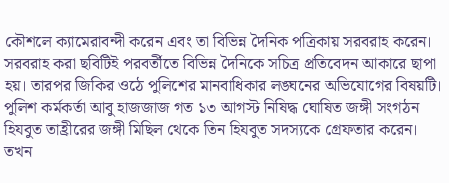কৌশলে ক্যামেরাবন্দী করেন এবং তা বিভিন্ন দৈনিক পত্রিকায় সরবরাহ করেন। সরবরাহ করা ছবিটিই পরবর্তীতে বিভিন্ন দৈনিকে সচিত্র প্রতিবেদন আকারে ছাপা হয়। তারপর জিকির ওঠে পুলিশের মানবাধিকার লঙ্ঘনের অভিযোগের বিষয়টি।
পুলিশ কর্মকর্তা আবু হাজজাজ গত ১৩ আগস্ট নিষিদ্ধ ঘোষিত জঙ্গী সংগঠন হিযবুত তাহ্রীরের জঙ্গী মিছিল থেকে তিন হিযবুত সদস্যকে গ্রেফতার করেন। তখন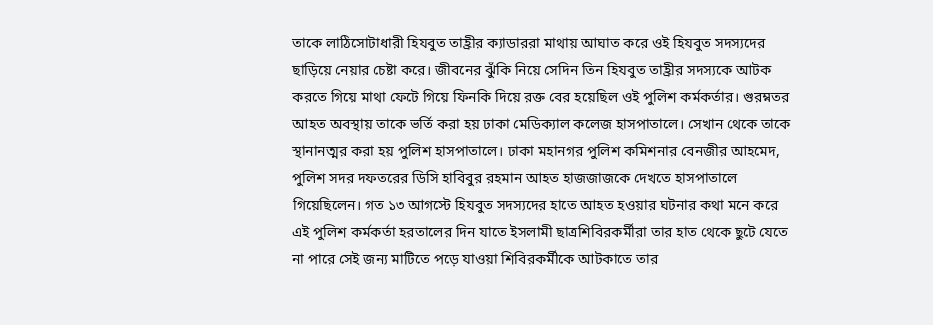তাকে লাঠিসোটাধারী হিযবুত তাহ্রীর ক্যাডাররা মাথায় আঘাত করে ওই হিযবুত সদস্যদের ছাড়িয়ে নেয়ার চেষ্টা করে। জীবনের ঝুঁকি নিয়ে সেদিন তিন হিযবুত তাহ্রীর সদস্যকে আটক করতে গিয়ে মাথা ফেটে গিয়ে ফিনকি দিয়ে রক্ত বের হয়েছিল ওই পুলিশ কর্মকর্তার। গুরম্নতর আহত অবস্থায় তাকে ভর্তি করা হয় ঢাকা মেডিক্যাল কলেজ হাসপাতালে। সেখান থেকে তাকে স্থানানত্মর করা হয় পুলিশ হাসপাতালে। ঢাকা মহানগর পুলিশ কমিশনার বেনজীর আহমেদ, পুলিশ সদর দফতরের ডিসি হাবিবুর রহমান আহত হাজজাজকে দেখতে হাসপাতালে গিয়েছিলেন। গত ১৩ আগস্টে হিযবুত সদস্যদের হাতে আহত হওয়ার ঘটনার কথা মনে করে এই পুলিশ কর্মকর্তা হরতালের দিন যাতে ইসলামী ছাত্রশিবিরকর্মীরা তার হাত থেকে ছুটে যেতে না পারে সেই জন্য মাটিতে পড়ে যাওয়া শিবিরকর্মীকে আটকাতে তার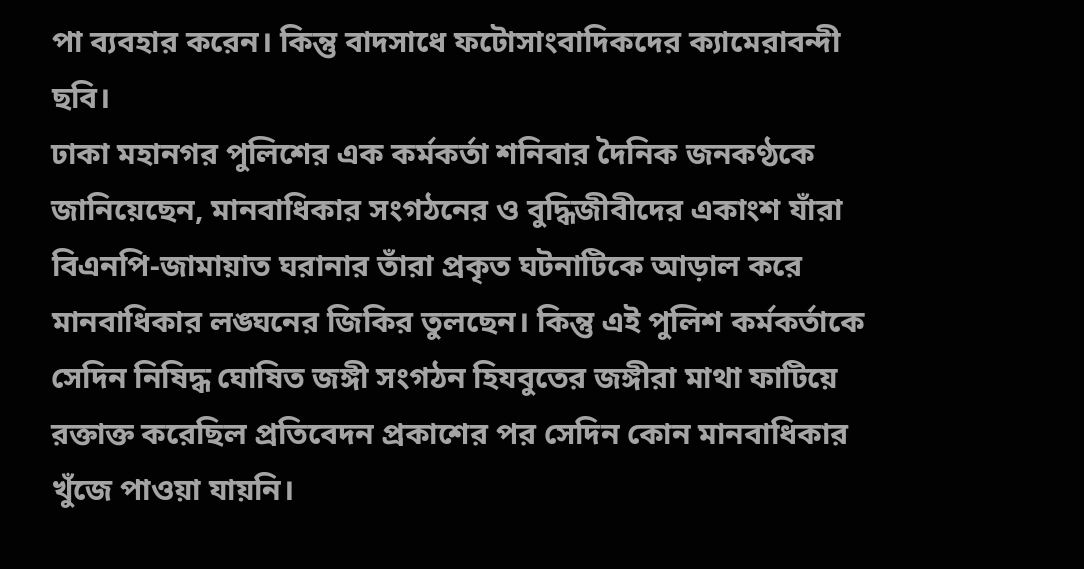পা ব্যবহার করেন। কিন্তু বাদসাধে ফটোসাংবাদিকদের ক্যামেরাবন্দী ছবি।
ঢাকা মহানগর পুলিশের এক কর্মকর্তা শনিবার দৈনিক জনকণ্ঠকে জানিয়েছেন, মানবাধিকার সংগঠনের ও বুদ্ধিজীবীদের একাংশ যাঁরা বিএনপি-জামায়াত ঘরানার তাঁরা প্রকৃত ঘটনাটিকে আড়াল করে মানবাধিকার লঙ্ঘনের জিকির তুলছেন। কিন্তু এই পুলিশ কর্মকর্তাকে সেদিন নিষিদ্ধ ঘোষিত জঙ্গী সংগঠন হিযবুতের জঙ্গীরা মাথা ফাটিয়ে রক্তাক্ত করেছিল প্রতিবেদন প্রকাশের পর সেদিন কোন মানবাধিকার খুঁজে পাওয়া যায়নি।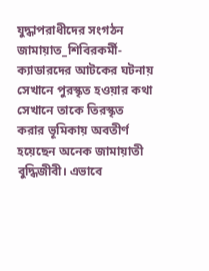যুদ্ধাপরাধীদের সংগঠন জামায়াত_শিবিরকর্মী-ক্যাডারদের আটকের ঘটনায় সেখানে পুরস্কৃত হওয়ার কথা সেখানে তাকে তিরস্কৃত করার ভূমিকায় অবতীর্ণ হয়েছেন অনেক জামায়াতী বুদ্ধিজীবী। এভাবে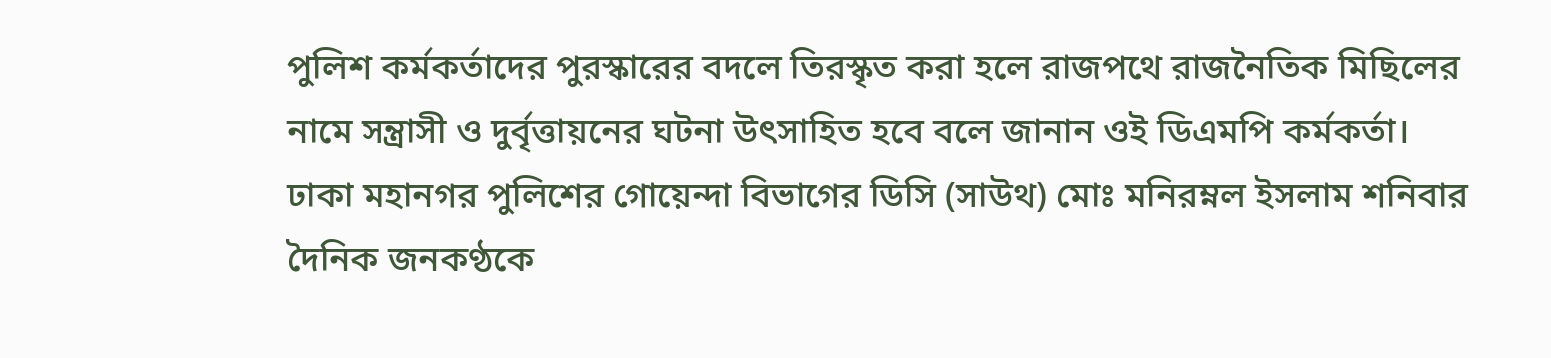পুলিশ কর্মকর্তাদের পুরস্কারের বদলে তিরস্কৃত করা হলে রাজপথে রাজনৈতিক মিছিলের নামে সন্ত্রাসী ও দুর্বৃত্তায়নের ঘটনা উৎসাহিত হবে বলে জানান ওই ডিএমপি কর্মকর্তা।
ঢাকা মহানগর পুলিশের গোয়েন্দা বিভাগের ডিসি (সাউথ) মোঃ মনিরম্নল ইসলাম শনিবার দৈনিক জনকণ্ঠকে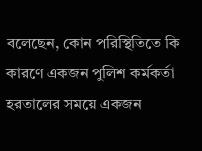বলেছেন, কোন পরিস্থিতিতে কি কারণে একজন পুলিশ কর্মকর্তা হরতালের সময়ে একজন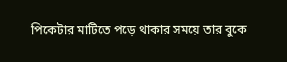পিকেটার মাটিতে পড়ে থাকার সময়ে তার বুকে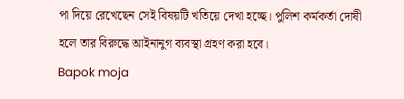পা দিয়ে রেখেছেন সেই বিষয়টি খতিয়ে দেখা হচ্ছে। পুলিশ কর্মকর্তা দোষী হলে তার বিরুদ্ধে আইনানুগ ব্যবস্থা গ্রহণ করা হবে।
Bapok moja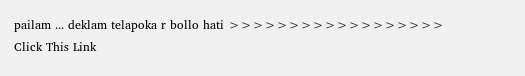pailam ... deklam telapoka r bollo hati >>>>>>>>>>>>>>>>>>
Click This Link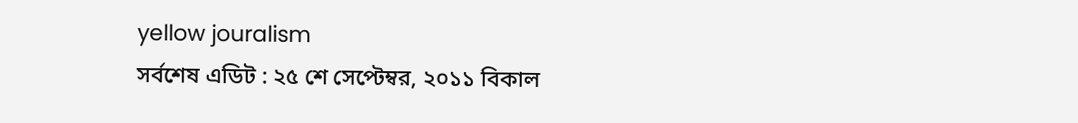yellow jouralism
সর্বশেষ এডিট : ২৫ শে সেপ্টেম্বর, ২০১১ বিকাল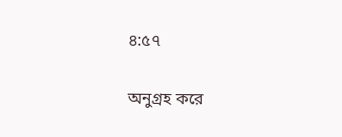৪:৫৭

অনুগ্রহ করে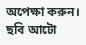অপেক্ষা করুন। ছবি আটো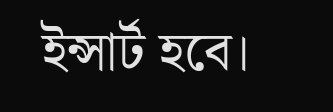ইন্সার্ট হবে।